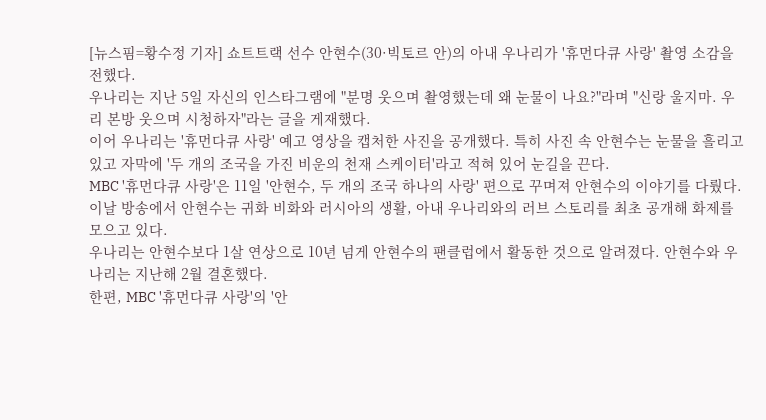[뉴스핌=황수정 기자] 쇼트트랙 선수 안현수(30·빅토르 안)의 아내 우나리가 '휴먼다큐 사랑' 촬영 소감을 전했다.
우나리는 지난 5일 자신의 인스타그램에 "분명 웃으며 촬영했는데 왜 눈물이 나요?"라며 "신랑 울지마. 우리 본방 웃으며 시청하자"라는 글을 게재했다.
이어 우나리는 '휴먼다큐 사랑' 예고 영상을 캡처한 사진을 공개했다. 특히 사진 속 안현수는 눈물을 흘리고 있고 자막에 '두 개의 조국을 가진 비운의 천재 스케이터'라고 적혀 있어 눈길을 끈다.
MBC '휴먼다큐 사랑'은 11일 '안현수, 두 개의 조국 하나의 사랑' 편으로 꾸며져 안현수의 이야기를 다뤘다. 이날 방송에서 안현수는 귀화 비화와 러시아의 생활, 아내 우나리와의 러브 스토리를 최초 공개해 화제를 모으고 있다.
우나리는 안현수보다 1살 연상으로 10년 넘게 안현수의 팬클럽에서 활동한 것으로 알려졌다. 안현수와 우나리는 지난해 2월 결혼했다.
한편, MBC '휴먼다큐 사랑'의 '안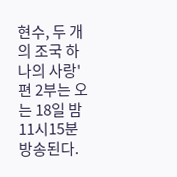현수, 두 개의 조국 하나의 사랑' 편 2부는 오는 18일 밤 11시15분 방송된다.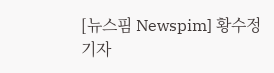[뉴스핌 Newspim] 황수정 기자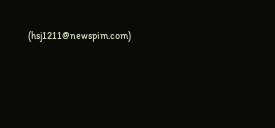(hsj1211@newspim.com)